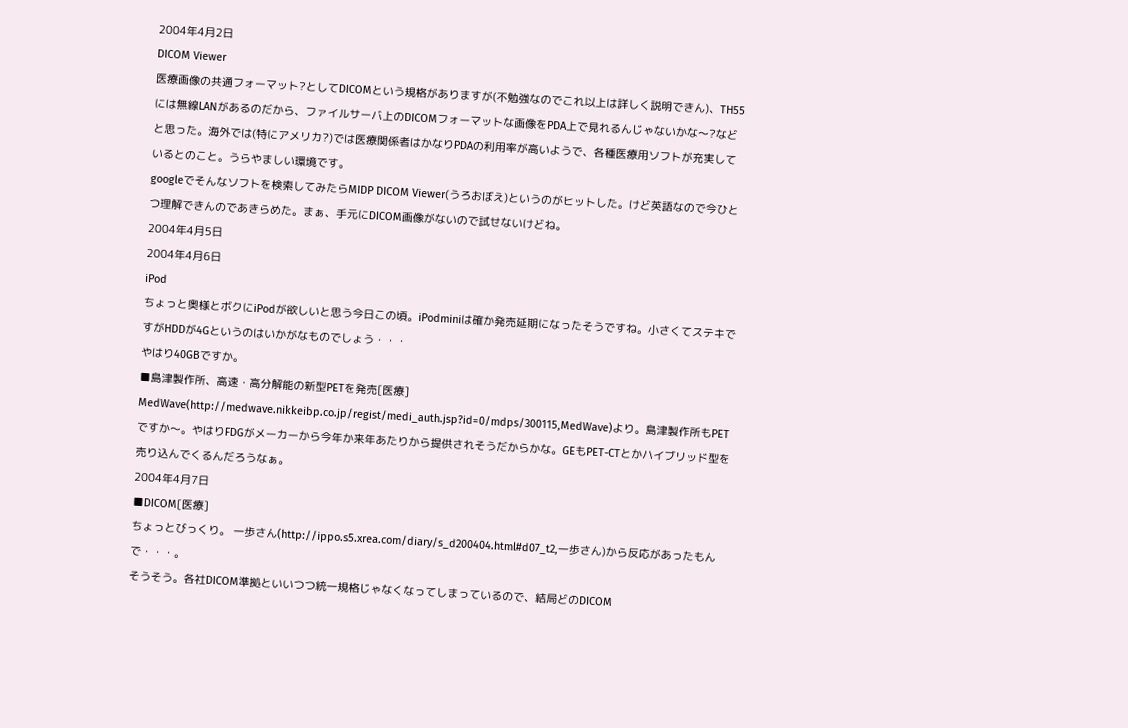2004年4月2日
DICOM Viewer
医療画像の共通フォーマット?としてDICOMという規格がありますが(不勉強なのでこれ以上は詳しく説明できん)、TH55には無線LANがあるのだから、ファイルサーバ上のDICOMフォーマットな画像をPDA上で見れるんじゃないかな〜?などと思った。海外では(特にアメリカ?)では医療関係者はかなりPDAの利用率が高いようで、各種医療用ソフトが充実しているとのこと。うらやましい環境です。
googleでそんなソフトを検索してみたらMIDP DICOM Viewer(うろおぼえ)というのがヒットした。けど英語なので今ひとつ理解できんのであきらめた。まぁ、手元にDICOM画像がないので試せないけどね。
2004年4月5日
2004年4月6日
iPod
ちょっと奥様とボクにiPodが欲しいと思う今日この頃。iPodminiは確か発売延期になったそうですね。小さくてステキですがHDDが4Gというのはいかがなものでしょう・・・
やはり40GBですか。
■島津製作所、高速・高分解能の新型PETを発売[医療]
MedWave(http://medwave.nikkeibp.co.jp/regist/medi_auth.jsp?id=0/mdps/300115,MedWave)より。島津製作所もPETですか〜。やはりFDGがメーカーから今年か来年あたりから提供されそうだからかな。GEもPET-CTとかハイブリッド型を売り込んでくるんだろうなぁ。
2004年4月7日
■DICOM[医療]
ちょっとびっくり。 一歩さん(http://ippo.s5.xrea.com/diary/s_d200404.html#d07_t2,一歩さん)から反応があったもんで・・・。
そうそう。各社DICOM準拠といいつつ統一規格じゃなくなってしまっているので、結局どのDICOM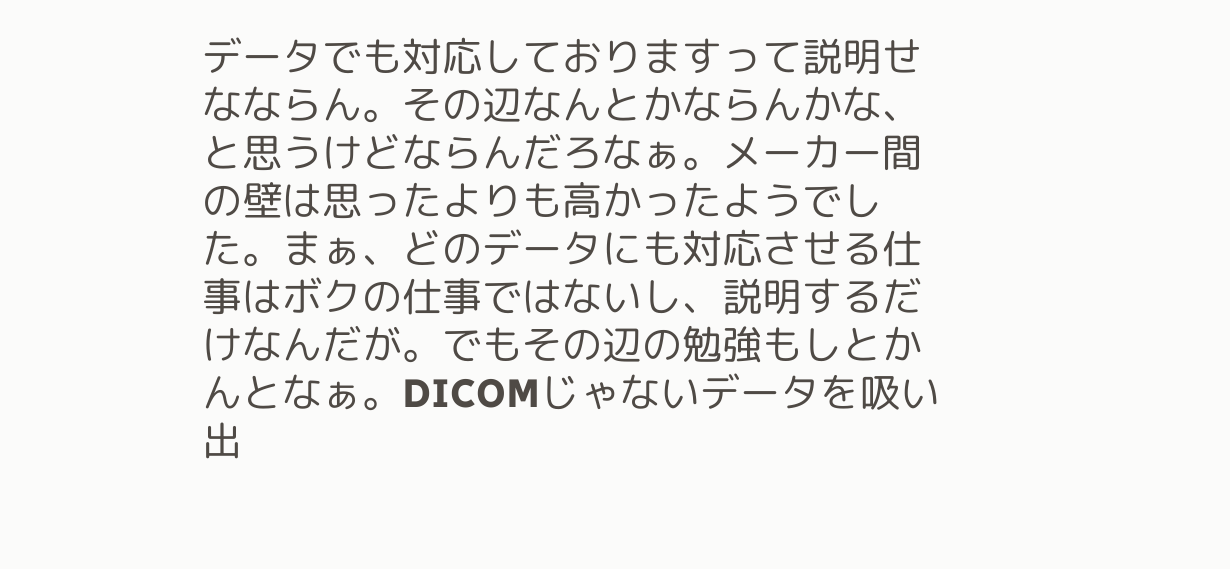データでも対応しておりますって説明せなならん。その辺なんとかならんかな、と思うけどならんだろなぁ。メーカー間の壁は思ったよりも高かったようでした。まぁ、どのデータにも対応させる仕事はボクの仕事ではないし、説明するだけなんだが。でもその辺の勉強もしとかんとなぁ。DICOMじゃないデータを吸い出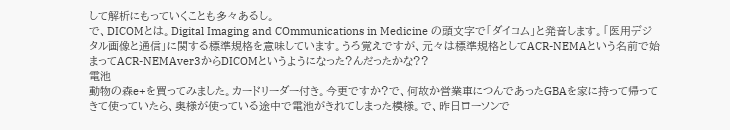して解析にもっていくことも多々あるし。
で、DICOMとは。Digital Imaging and COmmunications in Medicine の頭文字で「ダイコム」と発音します。「医用デジタル画像と通信」に関する標準規格を意味しています。うろ覚えですが、元々は標準規格としてACR-NEMAという名前で始まってACR-NEMAver3からDICOMというようになった?んだったかな??
電池
動物の森e+を買ってみました。カードリーダー付き。今更ですか?で、何故か営業車につんであったGBAを家に持って帰ってきて使っていたら、奥様が使っている途中で電池がきれてしまった模様。で、昨日ローソンで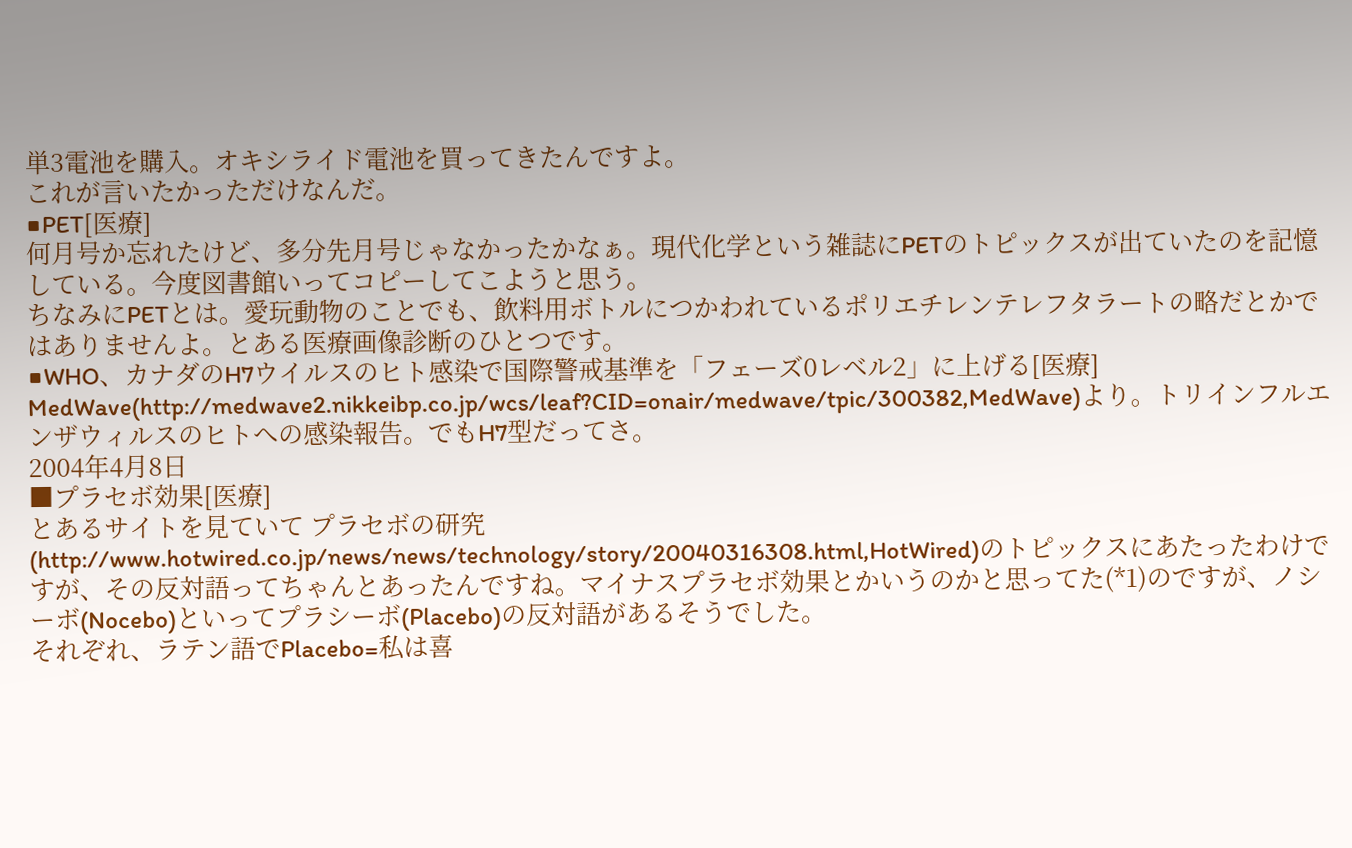単3電池を購入。オキシライド電池を買ってきたんですよ。
これが言いたかっただけなんだ。
■PET[医療]
何月号か忘れたけど、多分先月号じゃなかったかなぁ。現代化学という雑誌にPETのトピックスが出ていたのを記憶している。今度図書館いってコピーしてこようと思う。
ちなみにPETとは。愛玩動物のことでも、飲料用ボトルにつかわれているポリエチレンテレフタラートの略だとかではありませんよ。とある医療画像診断のひとつです。
■WHO、カナダのH7ウイルスのヒト感染で国際警戒基準を「フェーズ0レベル2」に上げる[医療]
MedWave(http://medwave2.nikkeibp.co.jp/wcs/leaf?CID=onair/medwave/tpic/300382,MedWave)より。トリインフルエンザウィルスのヒトへの感染報告。でもH7型だってさ。
2004年4月8日
■プラセボ効果[医療]
とあるサイトを見ていて プラセボの研究(http://www.hotwired.co.jp/news/news/technology/story/20040316308.html,HotWired)のトピックスにあたったわけですが、その反対語ってちゃんとあったんですね。マイナスプラセボ効果とかいうのかと思ってた(*1)のですが、ノシーボ(Nocebo)といってプラシーボ(Placebo)の反対語があるそうでした。
それぞれ、ラテン語でPlacebo=私は喜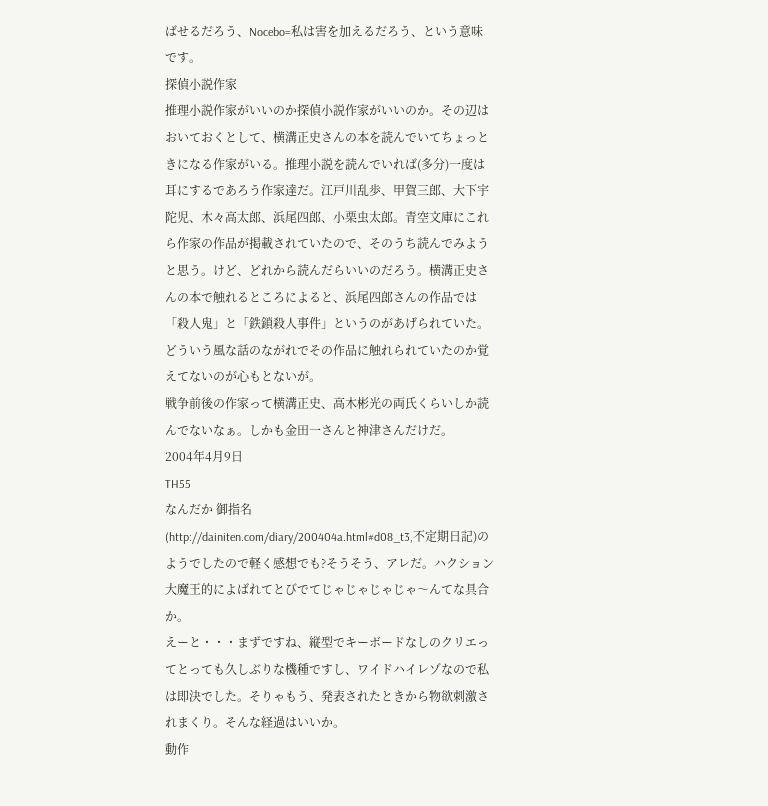ばせるだろう、Nocebo=私は害を加えるだろう、という意味です。
探偵小説作家
推理小説作家がいいのか探偵小説作家がいいのか。その辺はおいておくとして、横溝正史さんの本を読んでいてちょっときになる作家がいる。推理小説を読んでいれば(多分)一度は耳にするであろう作家達だ。江戸川乱歩、甲賀三郎、大下宇陀児、木々高太郎、浜尾四郎、小栗虫太郎。青空文庫にこれら作家の作品が掲載されていたので、そのうち読んでみようと思う。けど、どれから読んだらいいのだろう。横溝正史さんの本で触れるところによると、浜尾四郎さんの作品では「殺人鬼」と「鉄鎖殺人事件」というのがあげられていた。どういう風な話のながれでその作品に触れられていたのか覚えてないのが心もとないが。
戦争前後の作家って横溝正史、高木彬光の両氏くらいしか読んでないなぁ。しかも金田一さんと神津さんだけだ。
2004年4月9日
TH55
なんだか 御指名(http://dainiten.com/diary/200404a.html#d08_t3,不定期日記)のようでしたので軽く感想でも?そうそう、アレだ。ハクション大魔王的によばれてとびでてじゃじゃじゃじゃ〜んてな具合か。
えーと・・・まずですね、縦型でキーボードなしのクリエってとっても久しぶりな機種ですし、ワイドハイレゾなので私は即決でした。そりゃもう、発表されたときから物欲刺激されまくり。そんな経過はいいか。
動作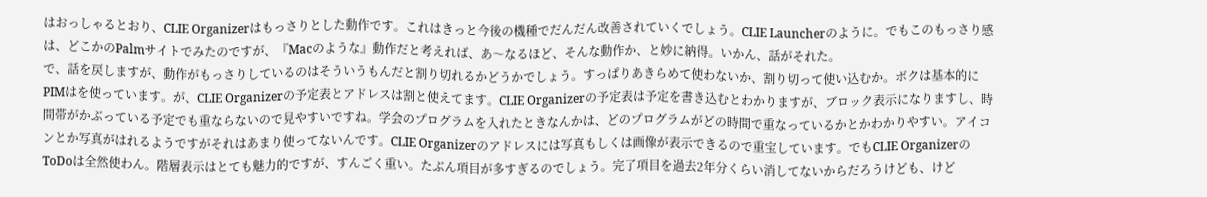はおっしゃるとおり、CLIE Organizerはもっさりとした動作です。これはきっと今後の機種でだんだん改善されていくでしょう。CLIE Launcherのように。でもこのもっさり感は、どこかのPalmサイトでみたのですが、『Macのような』動作だと考えれば、あ〜なるほど、そんな動作か、と妙に納得。いかん、話がそれた。
で、話を戻しますが、動作がもっさりしているのはそういうもんだと割り切れるかどうかでしょう。すっぱりあきらめて使わないか、割り切って使い込むか。ボクは基本的にPIMはを使っています。が、CLIE Organizerの予定表とアドレスは割と使えてます。CLIE Organizerの予定表は予定を書き込むとわかりますが、ブロック表示になりますし、時間帯がかぶっている予定でも重ならないので見やすいですね。学会のプログラムを入れたときなんかは、どのプログラムがどの時間で重なっているかとかわかりやすい。アイコンとか写真がはれるようですがそれはあまり使ってないんです。CLIE Organizerのアドレスには写真もしくは画像が表示できるので重宝しています。でもCLIE OrganizerのToDoは全然使わん。階層表示はとても魅力的ですが、すんごく重い。たぶん項目が多すぎるのでしょう。完了項目を過去2年分くらい消してないからだろうけども、けど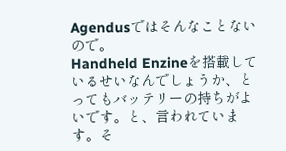Agendusではそんなことないので。
Handheld Enzineを搭載しているせいなんでしょうか、とってもバッテリーの持ちがよいです。と、言われています。そ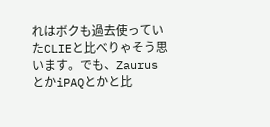れはボクも過去使っていたCLIEと比べりゃそう思います。でも、ZaurusとかiPAQとかと比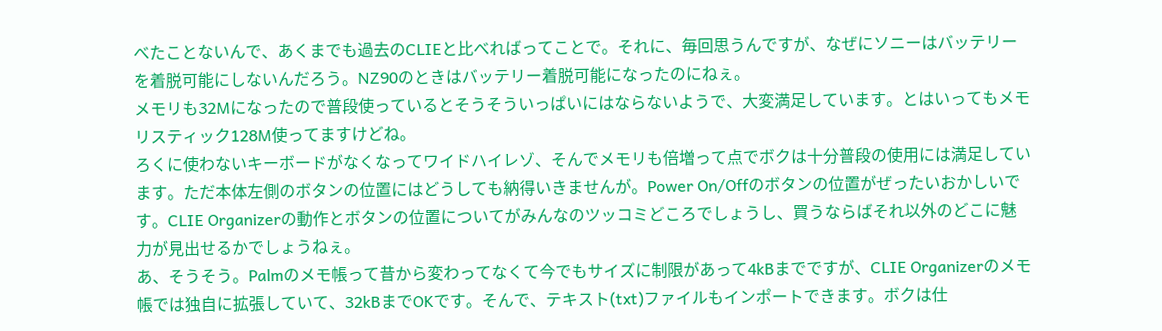べたことないんで、あくまでも過去のCLIEと比べればってことで。それに、毎回思うんですが、なぜにソニーはバッテリーを着脱可能にしないんだろう。NZ90のときはバッテリー着脱可能になったのにねぇ。
メモリも32Mになったので普段使っているとそうそういっぱいにはならないようで、大変満足しています。とはいってもメモリスティック128M使ってますけどね。
ろくに使わないキーボードがなくなってワイドハイレゾ、そんでメモリも倍増って点でボクは十分普段の使用には満足しています。ただ本体左側のボタンの位置にはどうしても納得いきませんが。Power On/Offのボタンの位置がぜったいおかしいです。CLIE Organizerの動作とボタンの位置についてがみんなのツッコミどころでしょうし、買うならばそれ以外のどこに魅力が見出せるかでしょうねぇ。
あ、そうそう。Palmのメモ帳って昔から変わってなくて今でもサイズに制限があって4kBまでですが、CLIE Organizerのメモ帳では独自に拡張していて、32kBまでOKです。そんで、テキスト(txt)ファイルもインポートできます。ボクは仕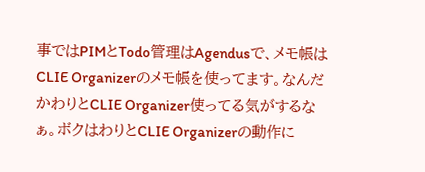事ではPIMとTodo管理はAgendusで、メモ帳はCLIE Organizerのメモ帳を使ってます。なんだかわりとCLIE Organizer使ってる気がするなぁ。ボクはわりとCLIE Organizerの動作に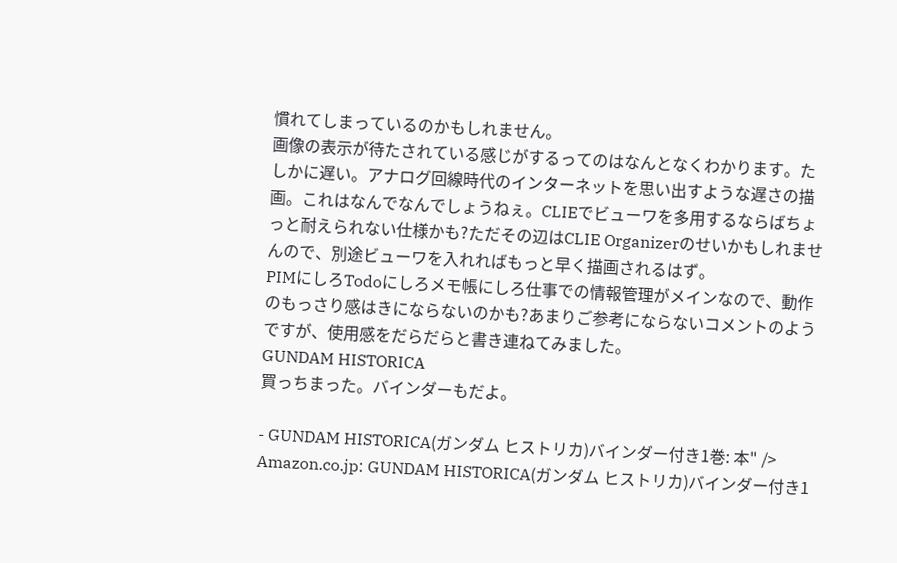慣れてしまっているのかもしれません。
画像の表示が待たされている感じがするってのはなんとなくわかります。たしかに遅い。アナログ回線時代のインターネットを思い出すような遅さの描画。これはなんでなんでしょうねぇ。CLIEでビューワを多用するならばちょっと耐えられない仕様かも?ただその辺はCLIE Organizerのせいかもしれませんので、別途ビューワを入れればもっと早く描画されるはず。
PIMにしろTodoにしろメモ帳にしろ仕事での情報管理がメインなので、動作のもっさり感はきにならないのかも?あまりご参考にならないコメントのようですが、使用感をだらだらと書き連ねてみました。
GUNDAM HISTORICA
買っちまった。バインダーもだよ。

- GUNDAM HISTORICA(ガンダム ヒストリカ)バインダー付き1巻: 本" />
Amazon.co.jp: GUNDAM HISTORICA(ガンダム ヒストリカ)バインダー付き1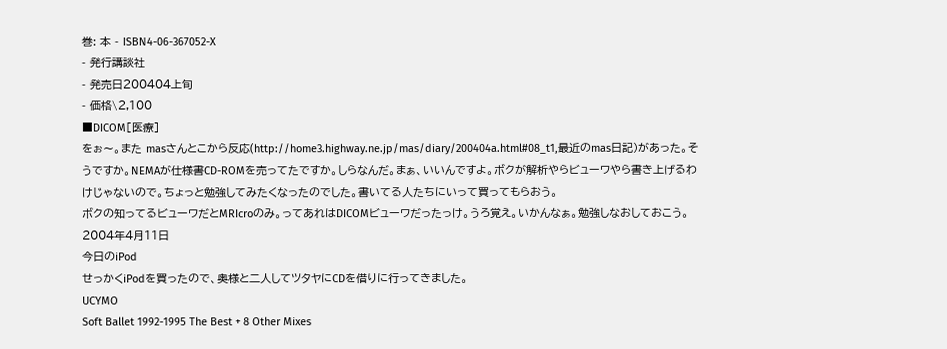巻: 本 - ISBN4-06-367052-X
- 発行講談社
- 発売日200404上旬
- 価格\2,100
■DICOM[医療]
をぉ〜。また masさんとこから反応(http://home3.highway.ne.jp/mas/diary/200404a.html#08_t1,最近のmas日記)があった。そうですか。NEMAが仕様書CD-ROMを売ってたですか。しらなんだ。まぁ、いいんですよ。ボクが解析やらビューワやら書き上げるわけじゃないので。ちょっと勉強してみたくなったのでした。書いてる人たちにいって買ってもらおう。
ボクの知ってるビューワだとMRIcroのみ。ってあれはDICOMビューワだったっけ。うろ覚え。いかんなぁ。勉強しなおしておこう。
2004年4月11日
今日のiPod
せっかくiPodを買ったので、奥様と二人してツタヤにCDを借りに行ってきました。
UCYMO
Soft Ballet 1992-1995 The Best + 8 Other Mixes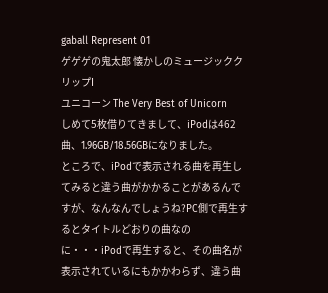gaball Represent 01
ゲゲゲの鬼太郎 懐かしのミュージッククリップI
ユニコーン The Very Best of Unicorn
しめて5枚借りてきまして、iPodは462曲、1.96GB/18.56GBになりました。
ところで、iPodで表示される曲を再生してみると違う曲がかかることがあるんですが、なんなんでしょうね?PC側で再生するとタイトルどおりの曲なのに・・・iPodで再生すると、その曲名が表示されているにもかかわらず、違う曲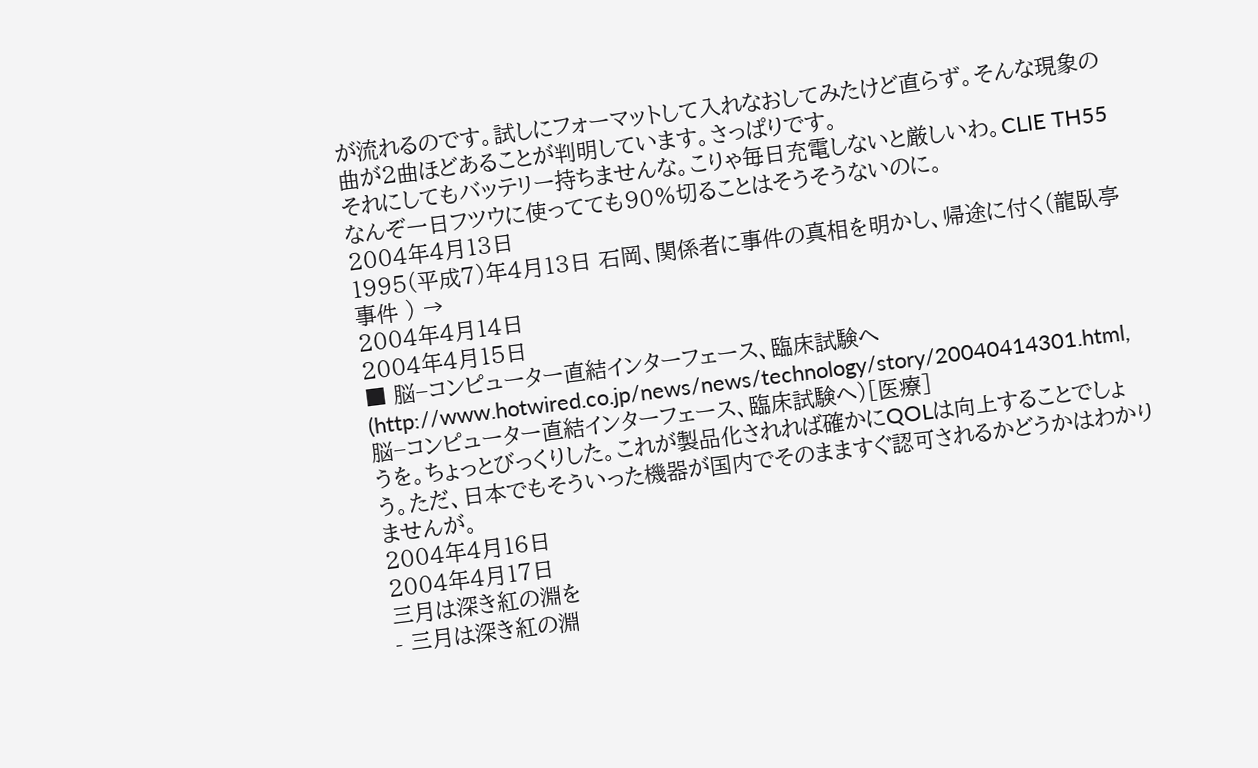が流れるのです。試しにフォーマットして入れなおしてみたけど直らず。そんな現象の曲が2曲ほどあることが判明しています。さっぱりです。
それにしてもバッテリー持ちませんな。こりゃ毎日充電しないと厳しいわ。CLIE TH55なんぞ一日フツウに使ってても90%切ることはそうそうないのに。
2004年4月13日
1995(平成7)年4月13日 石岡、関係者に事件の真相を明かし、帰途に付く(龍臥亭事件 ) →
2004年4月14日
2004年4月15日
■ 脳−コンピューター直結インターフェース、臨床試験へ(http://www.hotwired.co.jp/news/news/technology/story/20040414301.html,脳−コンピューター直結インターフェース、臨床試験へ)[医療]
うを。ちょっとびっくりした。これが製品化されれば確かにQOLは向上することでしょう。ただ、日本でもそういった機器が国内でそのまますぐ認可されるかどうかはわかりませんが。
2004年4月16日
2004年4月17日
三月は深き紅の淵を
- 三月は深き紅の淵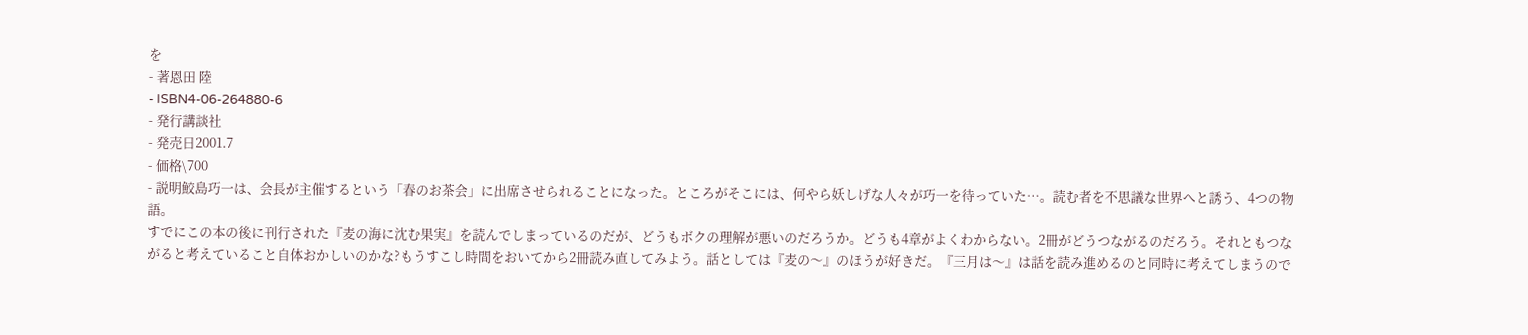を
- 著恩田 陸
- ISBN4-06-264880-6
- 発行講談社
- 発売日2001.7
- 価格\700
- 説明鮫島巧一は、会長が主催するという「春のお茶会」に出席させられることになった。ところがそこには、何やら妖しげな人々が巧一を待っていた…。読む者を不思議な世界へと誘う、4つの物語。
すでにこの本の後に刊行された『麦の海に沈む果実』を読んでしまっているのだが、どうもボクの理解が悪いのだろうか。どうも4章がよくわからない。2冊がどうつながるのだろう。それともつながると考えていること自体おかしいのかな?もうすこし時間をおいてから2冊読み直してみよう。話としては『麦の〜』のほうが好きだ。『三月は〜』は話を読み進めるのと同時に考えてしまうので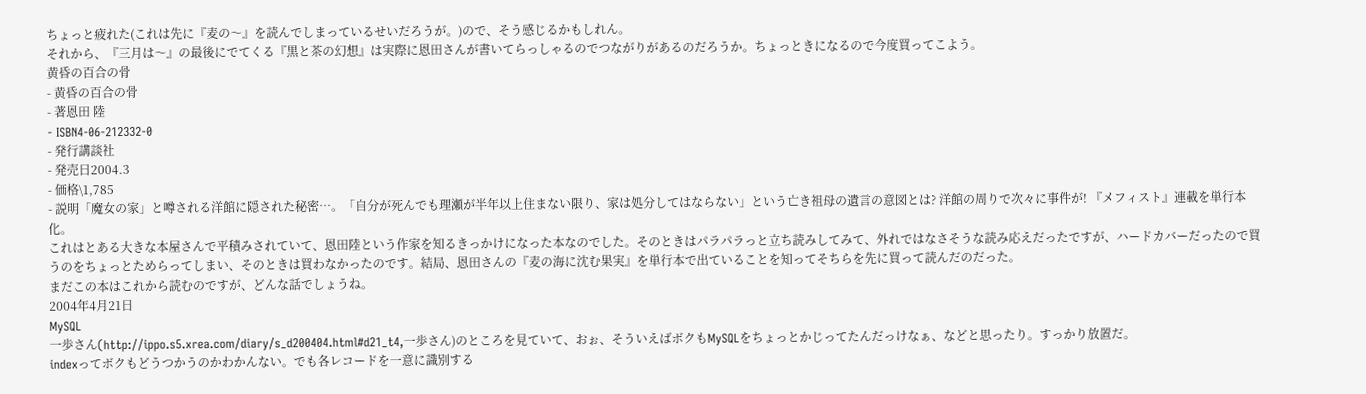ちょっと疲れた(これは先に『麦の〜』を読んでしまっているせいだろうが。)ので、そう感じるかもしれん。
それから、『三月は〜』の最後にでてくる『黒と茶の幻想』は実際に恩田さんが書いてらっしゃるのでつながりがあるのだろうか。ちょっときになるので今度買ってこよう。
黄昏の百合の骨
- 黄昏の百合の骨
- 著恩田 陸
- ISBN4-06-212332-0
- 発行講談社
- 発売日2004.3
- 価格\1,785
- 説明「魔女の家」と噂される洋館に隠された秘密…。「自分が死んでも理瀬が半年以上住まない限り、家は処分してはならない」という亡き祖母の遺言の意図とは? 洋館の周りで次々に事件が! 『メフィスト』連載を単行本化。
これはとある大きな本屋さんで平積みされていて、恩田陸という作家を知るきっかけになった本なのでした。そのときはパラパラっと立ち読みしてみて、外れではなさそうな読み応えだったですが、ハードカバーだったので買うのをちょっとためらってしまい、そのときは買わなかったのです。結局、恩田さんの『麦の海に沈む果実』を単行本で出ていることを知ってそちらを先に買って読んだのだった。
まだこの本はこれから読むのですが、どんな話でしょうね。
2004年4月21日
MySQL
一歩さん(http://ippo.s5.xrea.com/diary/s_d200404.html#d21_t4,一歩さん)のところを見ていて、おぉ、そういえばボクもMySQLをちょっとかじってたんだっけなぁ、などと思ったり。すっかり放置だ。
indexってボクもどうつかうのかわかんない。でも各レコードを一意に識別する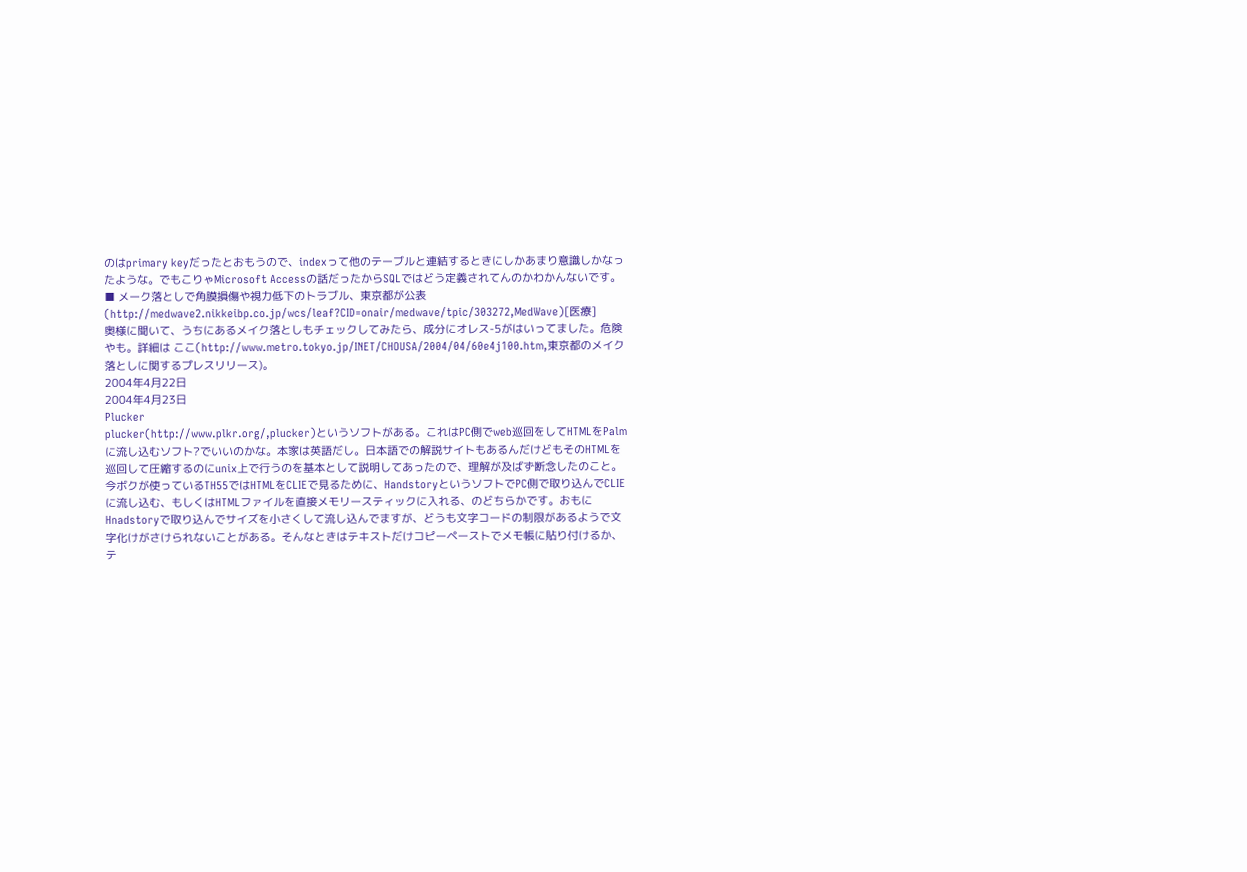のはprimary keyだったとおもうので、indexって他のテーブルと連結するときにしかあまり意識しかなったような。でもこりゃMicrosoft Accessの話だったからSQLではどう定義されてんのかわかんないです。
■ メーク落としで角膜損傷や視力低下のトラブル、東京都が公表(http://medwave2.nikkeibp.co.jp/wcs/leaf?CID=onair/medwave/tpic/303272,MedWave)[医療]
奥様に聞いて、うちにあるメイク落としもチェックしてみたら、成分にオレス-5がはいってました。危険やも。詳細は ここ(http://www.metro.tokyo.jp/INET/CHOUSA/2004/04/60e4j100.htm,東京都のメイク落としに関するプレスリリース)。
2004年4月22日
2004年4月23日
Plucker
plucker(http://www.plkr.org/,plucker)というソフトがある。これはPC側でweb巡回をしてHTMLをPalmに流し込むソフト?でいいのかな。本家は英語だし。日本語での解説サイトもあるんだけどもそのHTMLを巡回して圧縮するのにunix上で行うのを基本として説明してあったので、理解が及ばず断念したのこと。
今ボクが使っているTH55ではHTMLをCLIEで見るために、HandstoryというソフトでPC側で取り込んでCLIEに流し込む、もしくはHTMLファイルを直接メモリースティックに入れる、のどちらかです。おもにHnadstoryで取り込んでサイズを小さくして流し込んでますが、どうも文字コードの制限があるようで文字化けがさけられないことがある。そんなときはテキストだけコピーペーストでメモ帳に貼り付けるか、テ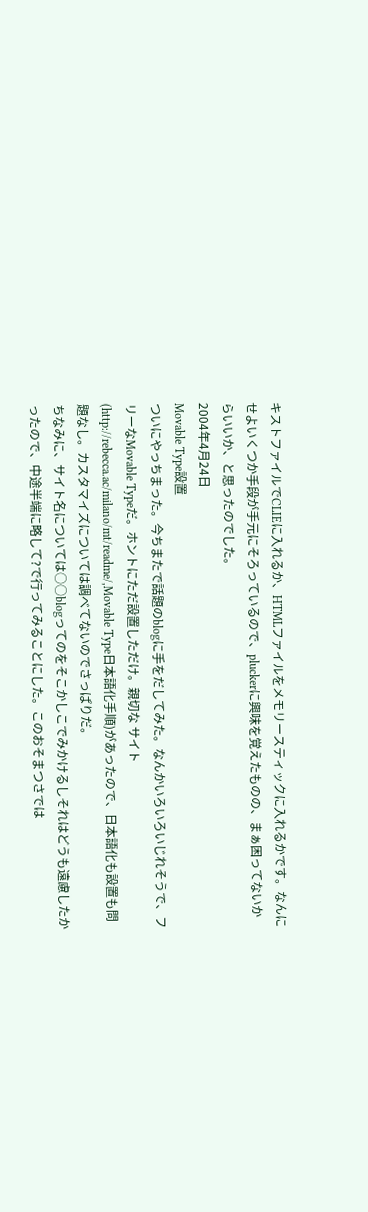キストファイルでCLIEに入れるか、HTMLファイルをメモリースティックに入れるかです。なんにせよいくつか手段が手元にそろっているので、pluckerに興味を覚えたものの、まぁ困ってないからいいか、と思ったのでした。
2004年4月24日
Movable Type設置
ついにやっちまった。今ちまたで話題のblogに手をだしてみた。なんかいろいろいじれそうで、フリーなMovable Typeだ。ホントにただ設置しただけ。親切な サイト(http://rebecca.ac/milano/mt/readme/,Movable Type日本語化手順)があったので、日本語化も設置も問題なし。カスタマイズについては調べてないのでさっぱりだ。
ちなみに、サイト名については○○blogってのをそこかしこでみかけるしそれはどうも遠慮したかったので、中途半端に略して?で行ってみることにした。このおそまつさでは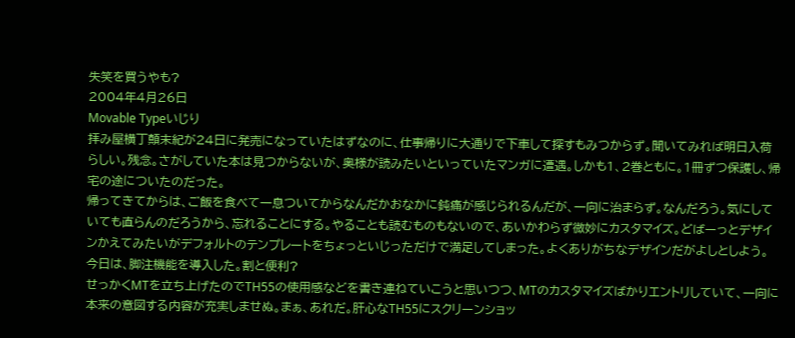失笑を買うやも?
2004年4月26日
Movable Typeいじり
拝み屋横丁顛末紀が24日に発売になっていたはずなのに、仕事帰りに大通りで下車して探すもみつからず。聞いてみれば明日入荷らしい。残念。さがしていた本は見つからないが、奥様が読みたいといっていたマンガに遭遇。しかも1、2巻ともに。1冊ずつ保護し、帰宅の途についたのだった。
帰ってきてからは、ご飯を食べて一息ついてからなんだかおなかに鈍痛が感じられるんだが、一向に治まらず。なんだろう。気にしていても直らんのだろうから、忘れることにする。やることも読むものもないので、あいかわらず微妙にカスタマイズ。どばーっとデザインかえてみたいがデフォルトのテンプレートをちょっといじっただけで満足してしまった。よくありがちなデザインだがよしとしよう。
今日は、脚注機能を導入した。割と便利?
せっかくMTを立ち上げたのでTH55の使用感などを書き連ねていこうと思いつつ、MTのカスタマイズばかりエントリしていて、一向に本来の意図する内容が充実しませぬ。まぁ、あれだ。肝心なTH55にスクリーンショッ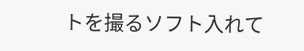トを撮るソフト入れて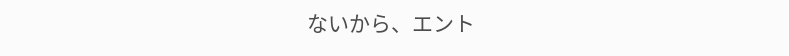ないから、エント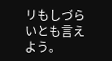リもしづらいとも言えよう。